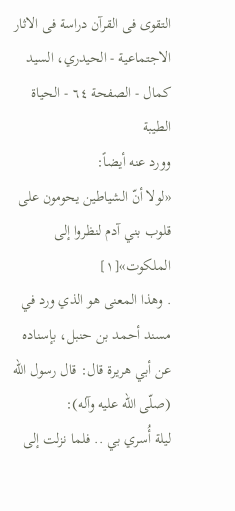التقوى فى القرآن دراسة فى الاثار الاجتماعية - الحيدري، السيد كمال - الصفحة ٦٤ - الحياة الطيبة
وورد عنه أيضاً:
«لولا أنّ الشياطين يحومون على قلوب بني آدم لنظروا إلى الملكوت»[١]
. وهذا المعنى هو الذي ورد في مسند أحمد بن حنبل، بإسناده عن أبي هريرة قال: قال رسول الله (صلّى الله عليه وآله):
ليلة أُسري بي .. فلما نزلت إلى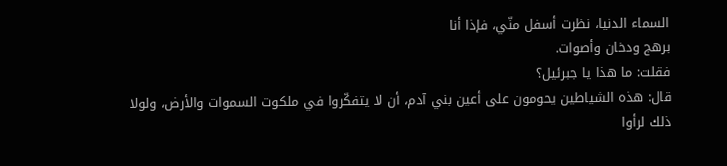السماء الدنيا، نظرت أسفل منّي، فإذا أنا
برهج ودخان وأصوات.
فقلت: ما هذا يا جبرئيل؟
قال: هذه الشياطين يحومون على أعين بني آدم، أن لا يتفكّروا في ملكوت السموات والأرض، ولولا ذلك لرأوا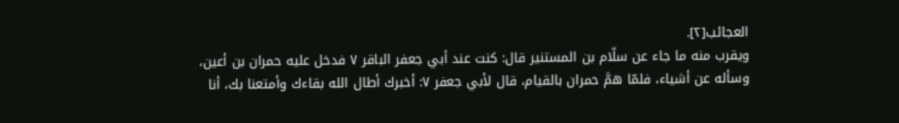العجائب[٢].
ويقرب منه ما جاء عن سلّام بن المستنير قال: كنت عند أبي جعفر الباقر ٧ فدخل عليه حمران بن أعين، وسأله عن أشياء، فلمّا همَّ حمران بالقيام، قال لأبي جعفر ٧: أخبرك أطال الله بقاءك وأمتعنا بك، أنا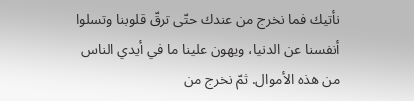نأتيك فما نخرج من عندك حتّى ترقّ قلوبنا وتسلوا أنفسنا عن الدنيا، ويهون علينا ما في أيدي الناس من هذه الأموال. ثمّ نخرج من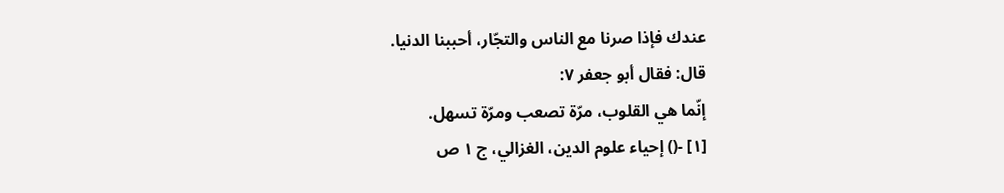عندك فإذا صرنا مع الناس والتجّار، أحببنا الدنيا.
قال: فقال أبو جعفر ٧:
إنّما هي القلوب، مرّة تصعب ومرّة تسهل.
[١] -() إحياء علوم الدين، الغزالي، ج ١ ص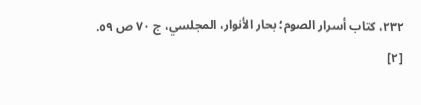٢٣٢، كتاب أسرار الصوم؛ بحار الأنوار، المجلسي، ج ٧٠ ص ٥٩.
[٢]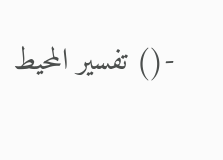-() تفسير المحيط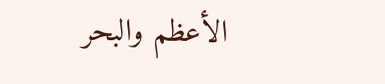الأعظم والبحر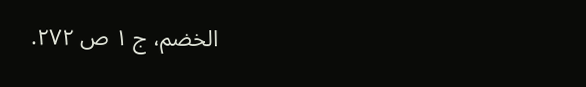الخضم، ج ١ ص ٢٧٢.